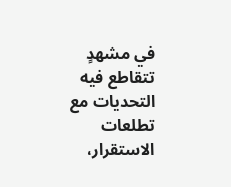في مشهدٍ تتقاطع فيه التحديات مع تطلعات الاستقرار،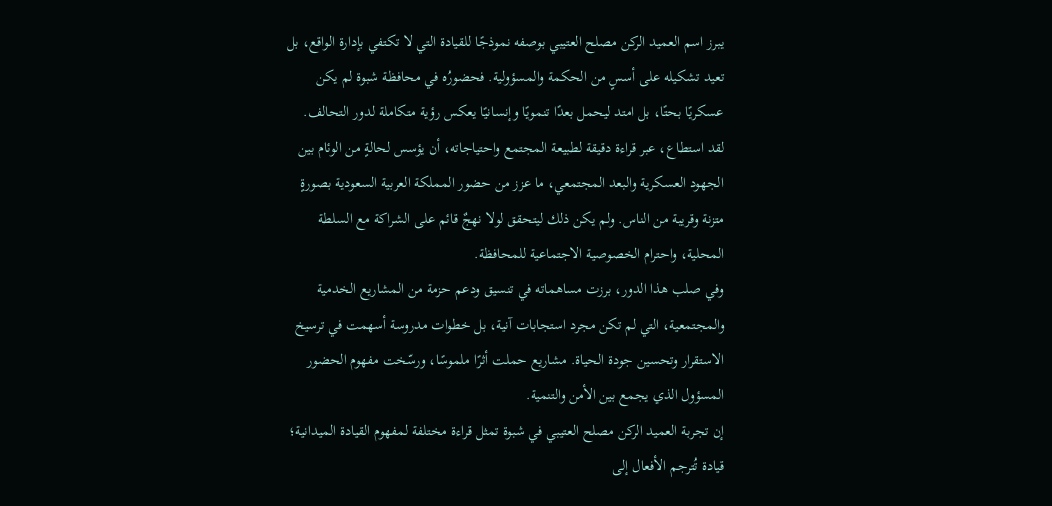يبرز اسم العميد الركن مصلح العتيبي بوصفه نموذجًا للقيادة التي لا تكتفي بإدارة الواقع، بل تعيد تشكيله على أسسٍ من الحكمة والمسؤولية. فحضورُه في محافظة شبوة لم يكن عسكريًا بحتًا، بل امتد ليحمل بعدًا تنمويًا وإنسانيًا يعكس رؤية متكاملة لدور التحالف.
لقد استطاع، عبر قراءة دقيقة لطبيعة المجتمع واحتياجاته، أن يؤسس لحالةٍ من الوئام بين الجهود العسكرية والبعد المجتمعي، ما عزز من حضور المملكة العربية السعودية بصورةٍ متزنة وقريبة من الناس. ولم يكن ذلك ليتحقق لولا نهجٌ قائم على الشراكة مع السلطة المحلية، واحترام الخصوصية الاجتماعية للمحافظة.
وفي صلب هذا الدور، برزت مساهماته في تنسيق ودعم حزمة من المشاريع الخدمية والمجتمعية، التي لم تكن مجرد استجابات آنية، بل خطوات مدروسة أسهمت في ترسيخ الاستقرار وتحسين جودة الحياة. مشاريع حملت أثرًا ملموسًا، ورسّخت مفهوم الحضور المسؤول الذي يجمع بين الأمن والتنمية.
إن تجربة العميد الركن مصلح العتيبي في شبوة تمثل قراءة مختلفة لمفهوم القيادة الميدانية؛ قيادة تُترجم الأفعال إلى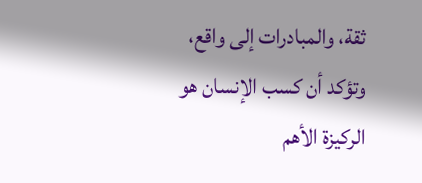ثقة، والمبادرات إلى واقع، وتؤكد أن كسب الإنسان هو الركيزة الأهم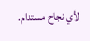لأي نجاح مستدام.